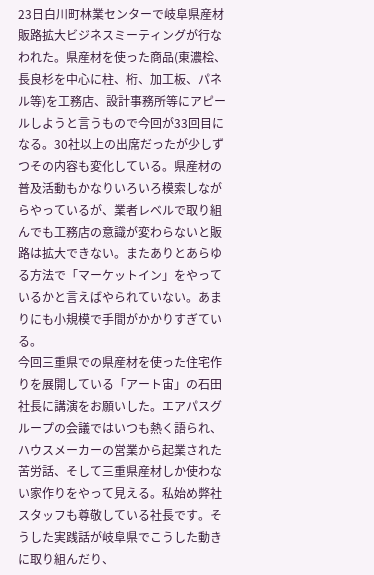23日白川町林業センターで岐阜県産材販路拡大ビジネスミーティングが行なわれた。県産材を使った商品(東濃桧、長良杉を中心に柱、桁、加工板、パネル等)を工務店、設計事務所等にアピールしようと言うもので今回が33回目になる。30社以上の出席だったが少しずつその内容も変化している。県産材の普及活動もかなりいろいろ模索しながらやっているが、業者レベルで取り組んでも工務店の意識が変わらないと販路は拡大できない。またありとあらゆる方法で「マーケットイン」をやっているかと言えばやられていない。あまりにも小規模で手間がかかりすぎている。
今回三重県での県産材を使った住宅作りを展開している「アート宙」の石田社長に講演をお願いした。エアパスグループの会議ではいつも熱く語られ、ハウスメーカーの営業から起業された苦労話、そして三重県産材しか使わない家作りをやって見える。私始め弊社スタッフも尊敬している社長です。そうした実践話が岐阜県でこうした動きに取り組んだり、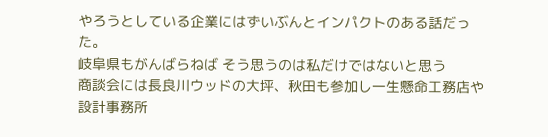やろうとしている企業にはずいぶんとインパクトのある話だった。
岐阜県もがんばらねば そう思うのは私だけではないと思う
商談会には長良川ウッドの大坪、秋田も参加し一生懸命工務店や設計事務所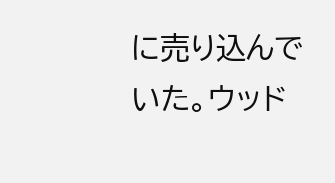に売り込んでいた。ウッド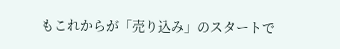もこれからが「売り込み」のスタートで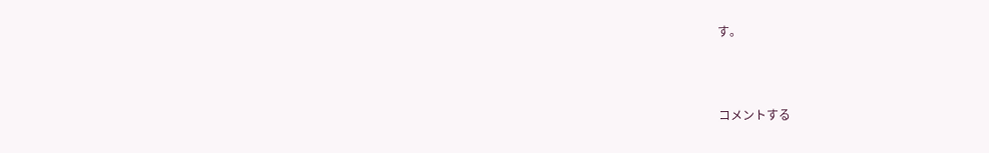す。



コメントする